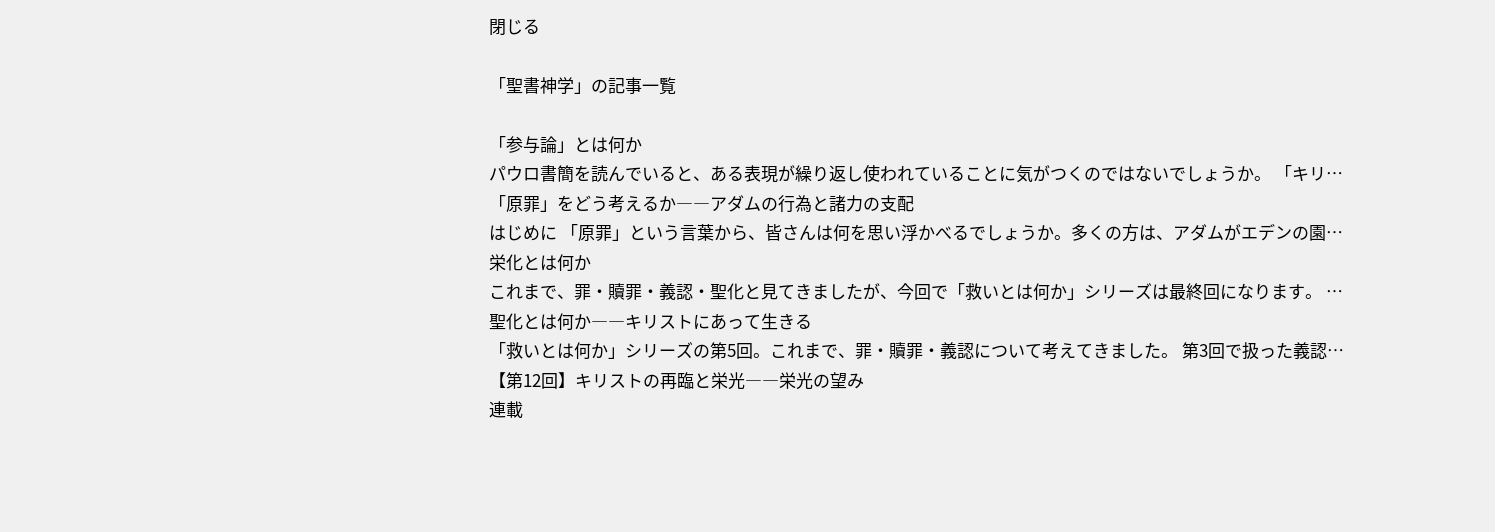閉じる

「聖書神学」の記事一覧

「参与論」とは何か
パウロ書簡を読んでいると、ある表現が繰り返し使われていることに気がつくのではないでしょうか。 「キリ…
「原罪」をどう考えるか――アダムの行為と諸力の支配
はじめに 「原罪」という言葉から、皆さんは何を思い浮かべるでしょうか。多くの方は、アダムがエデンの園…
栄化とは何か
これまで、罪・贖罪・義認・聖化と見てきましたが、今回で「救いとは何か」シリーズは最終回になります。 …
聖化とは何か――キリストにあって生きる
「救いとは何か」シリーズの第5回。これまで、罪・贖罪・義認について考えてきました。 第3回で扱った義認…
【第12回】キリストの再臨と栄光――栄光の望み
連載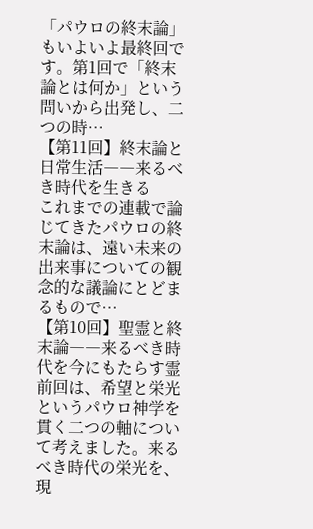「パウロの終末論」もいよいよ最終回です。第1回で「終末論とは何か」という問いから出発し、二つの時…
【第11回】終末論と日常生活――来るべき時代を生きる
これまでの連載で論じてきたパウロの終末論は、遠い未来の出来事についての観念的な議論にとどまるもので…
【第10回】聖霊と終末論――来るべき時代を今にもたらす霊
前回は、希望と栄光というパウロ神学を貫く二つの軸について考えました。来るべき時代の栄光を、現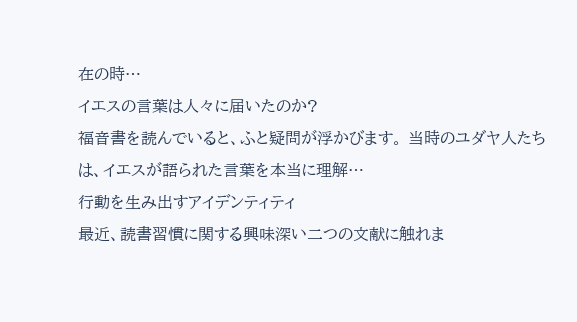在の時…
イエスの言葉は人々に届いたのか?
福音書を読んでいると、ふと疑問が浮かびます。 当時のユダヤ人たちは、イエスが語られた言葉を本当に理解…
行動を生み出すアイデンティティ
最近、読書習慣に関する興味深い二つの文献に触れま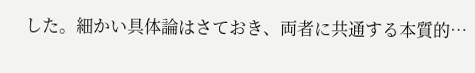した。細かい具体論はさておき、両者に共通する本質的…